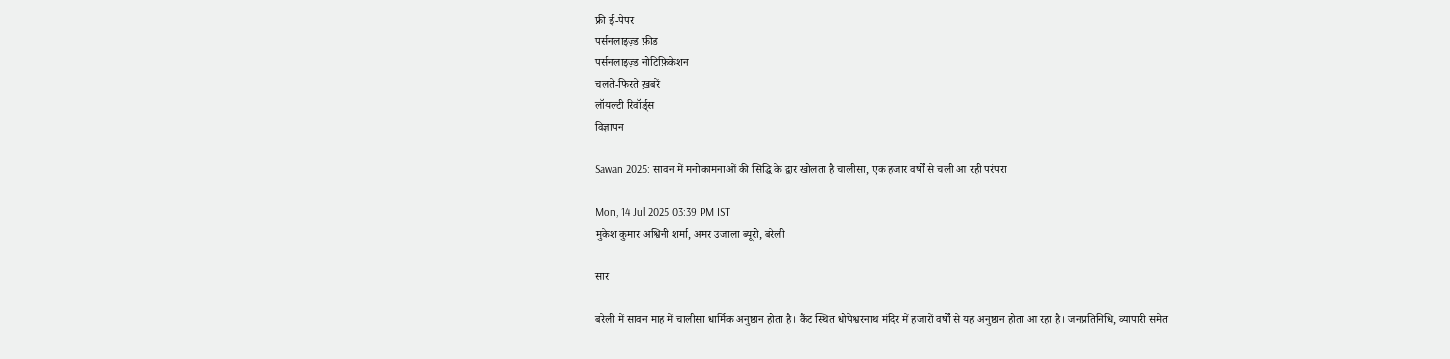फ्री ई-पेपर
पर्सनलाइज़्ड फ़ीड
पर्सनलाइज़्ड नोटिफ़िकेशन
चलते-फिरते ख़बरें
लॉयल्टी रिवॉर्ड्स
विज्ञापन

Sawan 2025: सावन में मनोकामनाओं की सिद्धि के द्वार खोलता है चालीसा, एक हजार वर्षों से चली आ रही परंपरा

Mon, 14 Jul 2025 03:39 PM IST
मुकेश कुमार अश्विनी शर्मा, अमर उजाला ब्यूरो, बरेली

सार

बरेली में सावन माह में चालीसा धार्मिक अनुष्ठान होता है। कैंट स्थित धोपेश्वरनाथ मंदिर में हजारों वर्षों से यह अनुष्ठान होता आ रहा है। जनप्रतिनिधि, व्यापारी समेत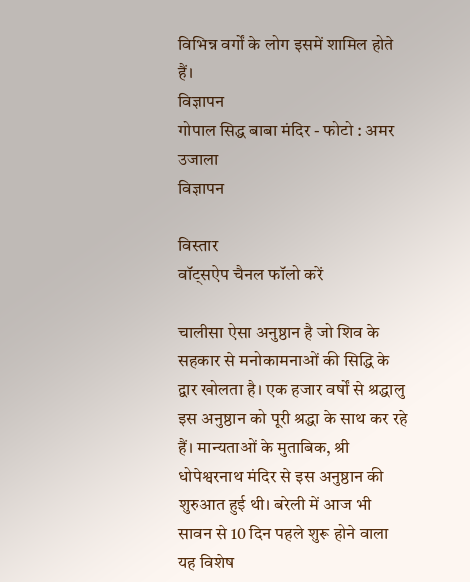विभिन्न वर्गों के लोग इसमें शामिल होते हैं।
विज्ञापन
गोपाल सिद्ध बाबा मंदिर - फोटो : अमर उजाला
विज्ञापन

विस्तार
वॉट्सऐप चैनल फॉलो करें

चालीसा ऐसा अनुष्ठान है जो शिव के सहकार से मनोकामनाओं की सिद्धि के द्वार खोलता है। एक हजार वर्षों से श्रद्धालु इस अनुष्ठान को पूरी श्रद्धा के साथ कर रहे हैं। मान्यताओं के मुताबिक, श्री धोपेश्वरनाथ मंदिर से इस अनुष्ठान की शुरुआत हुई थी। बरेली में आज भी सावन से 10 दिन पहले शुरू होने वाला यह विशेष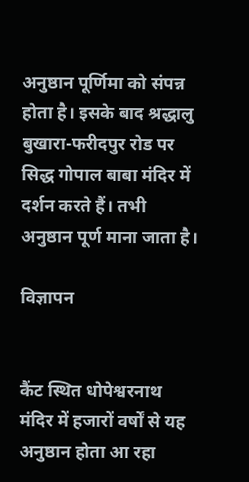अनुष्ठान पूर्णिमा को संपन्न होता है। इसके बाद श्रद्धालु बुखारा-फरीदपुर रोड पर सिद्ध गोपाल बाबा मंदिर में दर्शन करते हैं। तभी अनुष्ठान पूर्ण माना जाता है।

विज्ञापन


कैंट स्थित धोपेश्वरनाथ मंदिर में हजारों वर्षों से यह अनुष्ठान होता आ रहा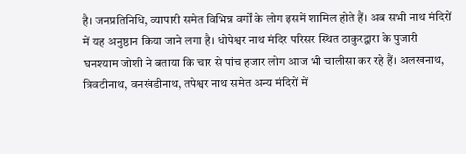है। जनप्रतिनिधि, व्यापारी समेत विभिन्न वर्गों के लोग इसमें शामिल होते हैं। अब सभी नाथ मंदिरों में यह अनुष्ठान किया जाने लगा है। धोपेश्वर नाथ मंदिर परिसर स्थित ठाकुरद्वारा के पुजारी घनश्याम जोशी ने बताया कि चार से पांच हजार लोग आज भी चालीसा कर रहे हैं। अलखनाथ, त्रिवटीनाथ, वनखंडीनाथ, तपेश्वर नाथ समेत अन्य मंदिरों में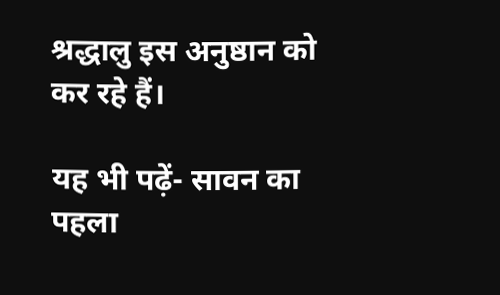श्रद्धालु इस अनुष्ठान को कर रहे हैं।

यह भी पढ़ें- सावन का पहला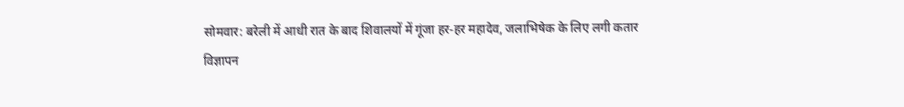सोमवार: बरेली में आधी रात के बाद शिवालयों में गूंजा हर-हर महादेव, जलाभिषेक के लिए लगी कतार
विज्ञापन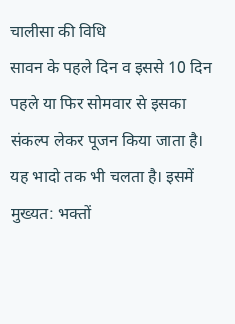चालीसा की विधि
सावन के पहले दिन व इससे 10 दिन पहले या फिर सोमवार से इसका संकल्प लेकर पूजन किया जाता है। यह भादो तक भी चलता है। इसमें मुख्यत: भक्तों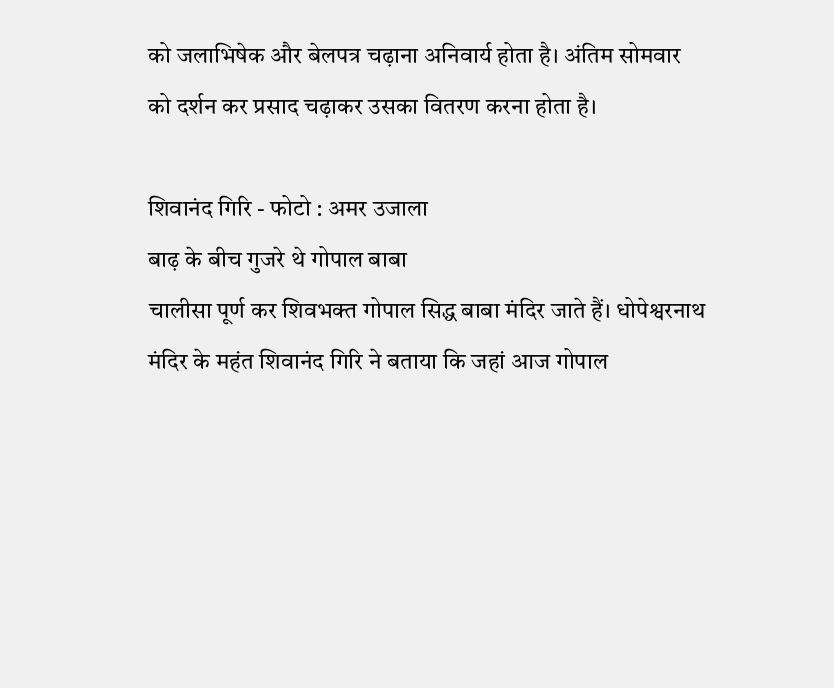को जलाभिषेक और बेलपत्र चढ़ाना अनिवार्य होता है। अंतिम सोमवार को दर्शन कर प्रसाद चढ़ाकर उसका वितरण करना होता है।

शिवानंद गिरि - फोटो : अमर उजाला
बाढ़ के बीच गुजरे थे गोपाल बाबा
चालीसा पूर्ण कर शिवभक्त गोपाल सिद्ध बाबा मंदिर जाते हैं। धोपेश्वरनाथ मंदिर के महंत शिवानंद गिरि ने बताया कि जहां आज गोपाल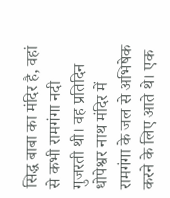सिद्ध बाबा का मंदिर है, वहां से कभी रामगंगा नदी गुजरती थी। वह प्रतिदिन धोपेश्वर नाथ मंदिर में रामगंगा के जल से अभिषेक करने के लिए आते थे। एक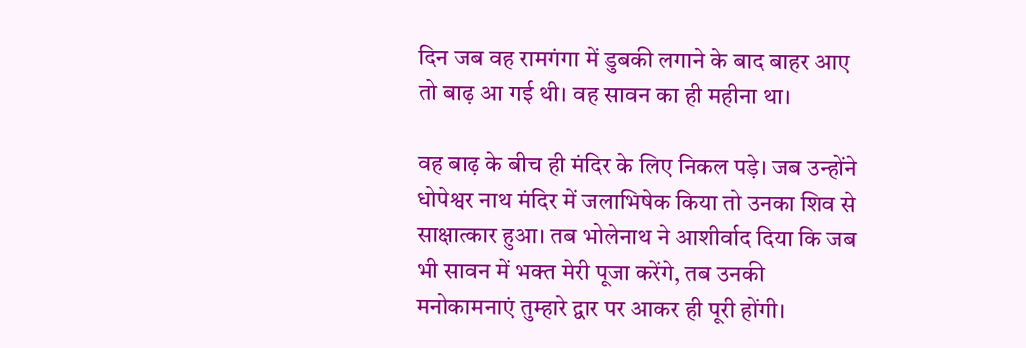दिन जब वह रामगंगा में डुबकी लगाने के बाद बाहर आए तो बाढ़ आ गई थी। वह सावन का ही महीना था।

वह बाढ़ के बीच ही मंदिर के लिए निकल पड़े। जब उन्होंने धोपेश्वर नाथ मंदिर में जलाभिषेक किया तो उनका शिव से साक्षात्कार हुआ। तब भोलेनाथ ने आशीर्वाद दिया कि जब भी सावन में भक्त मेरी पूजा करेंगे, तब उनकी मनोकामनाएं तुम्हारे द्वार पर आकर ही पूरी होंगी।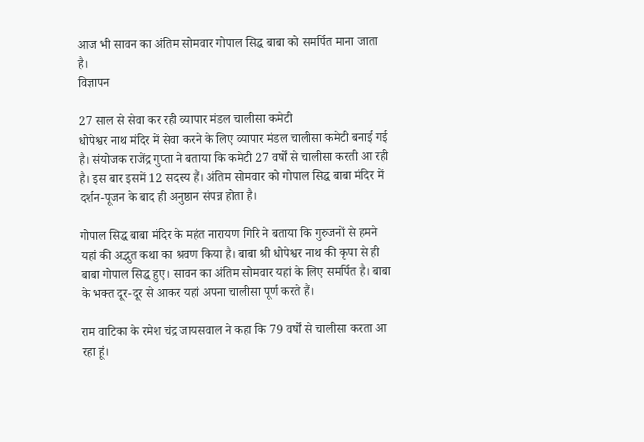आज भी सावन का अंतिम सोमवार गोपाल सिद्ध बाबा को समर्पित माना जाता है।
विज्ञापन

27 साल से सेवा कर रही व्यापार मंडल चालीसा कमेटी
धोपेश्वर नाथ मंदिर में सेवा करने के लिए व्यापार मंडल चालीसा कमेटी बनाई गई है। संयोजक राजेंद्र गुप्ता ने बताया कि कमेटी 27 वर्षों से चालीसा करती आ रही है। इस बार इसमें 12 सदस्य हैं। अंतिम सोमवार को गोपाल सिद्ध बाबा मंदिर में दर्शन-पूजन के बाद ही अनुष्ठान संपन्न होता है।

गोपाल सिद्ध बाबा मंदिर के महंत नारायण गिरि ने बताया कि गुरुजनों से हमने यहां की अद्भुत कथा का श्रवण किया है। बाबा श्री धोपेश्वर नाथ की कृपा से ही बाबा गोपाल सिद्ध हुए। सावन का अंतिम सोमवार यहां के लिए समर्पित है। बाबा के भक्त दूर-दूर से आकर यहां अपना चालीसा पूर्ण करते हैं।

राम वाटिका के रमेश चंद्र जायसवाल ने कहा कि 79 वर्षों से चालीसा करता आ रहा हूं।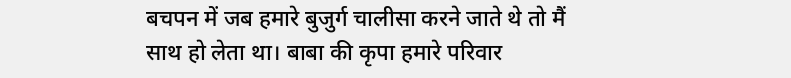बचपन में जब हमारे बुजुर्ग चालीसा करने जाते थे तो मैं साथ हो लेता था। बाबा की कृपा हमारे परिवार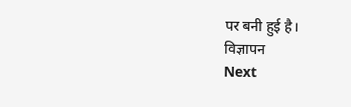पर बनी हुई है।
विज्ञापन
Next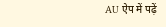AU ऐप में पढ़ें